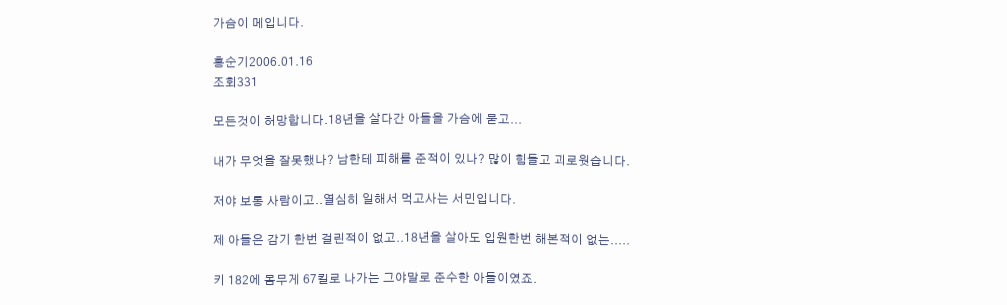가슴이 메입니다.

홍순기2006.01.16
조회331

모든것이 허망합니다.18년을 살다간 아들을 가슴에 묻고...

내가 무엇을 잘못했나? 남한테 피해를 준적이 있나? 많이 힘들고 괴로웟습니다.

저야 보통 사람이고..열심히 일해서 먹고사는 서민입니다.

제 아들은 감기 한번 걸린적이 없고..18년을 살아도 입원한번 해본적이 없는.....

키 182에 몸무게 67킬로 나가는 그야말로 준수한 아들이였죠.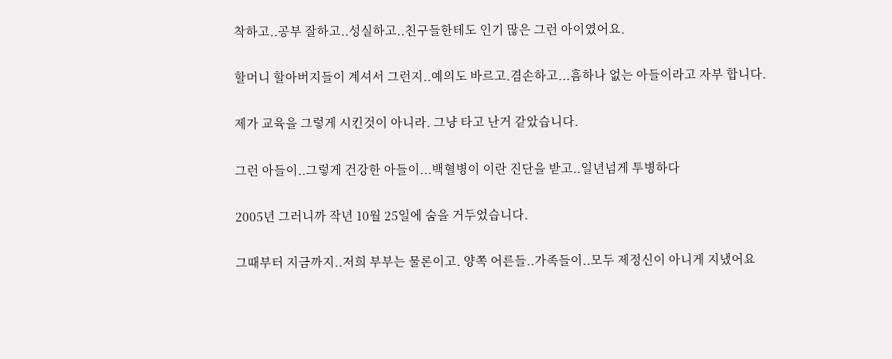착하고..공부 잘하고..성실하고..친구들한테도 인기 많은 그런 아이였어요.

할머니 할아버지들이 계셔서 그런지..예의도 바르고.겸손하고...흠하나 없는 아들이라고 자부 합니다.

제가 교육을 그렇게 시킨것이 아니라. 그냥 타고 난거 같았습니다.

그런 아들이..그렇게 건강한 아들이...백혈병이 이란 진단을 받고..일년넘게 투병하다

2005년 그러니까 작년 10월 25일에 숨을 거두었습니다.

그때부터 지금까지..저희 부부는 물론이고. 양쪽 어른들..가족들이..모두 제정신이 아니게 지냈어요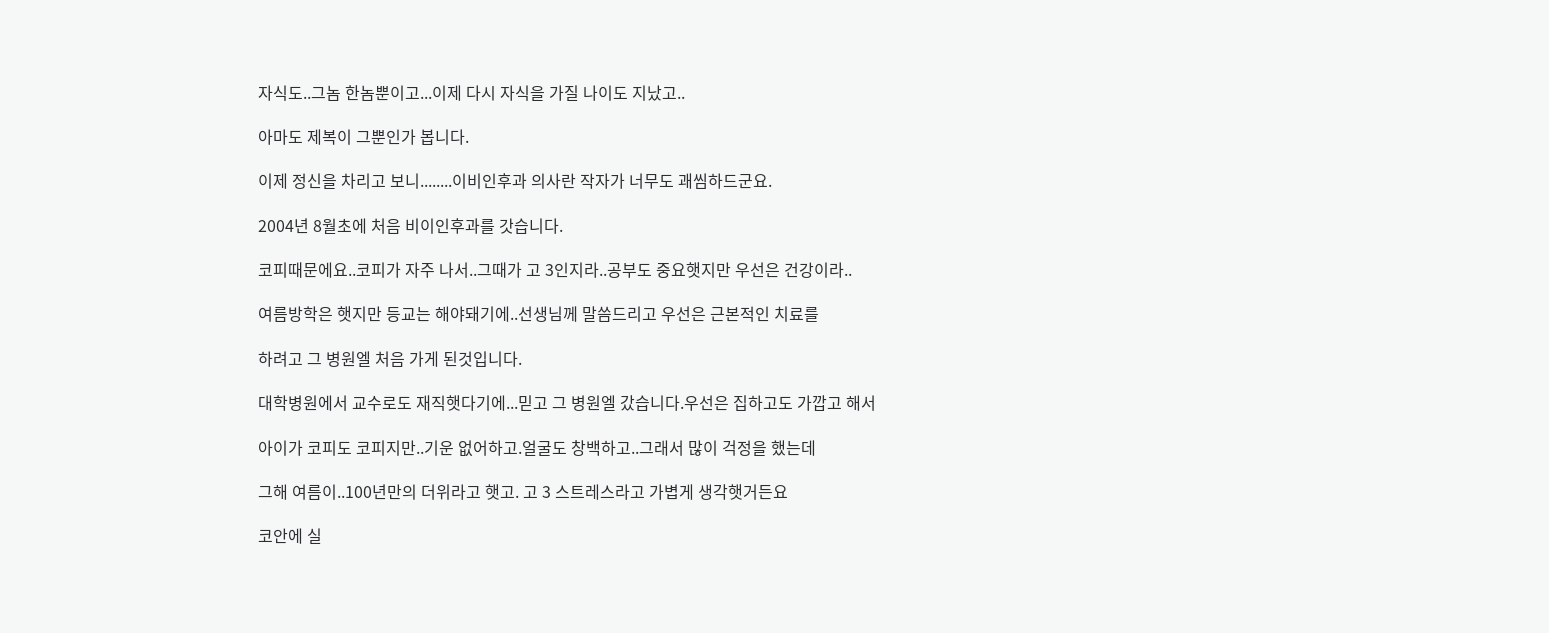자식도..그놈 한놈뿐이고...이제 다시 자식을 가질 나이도 지났고..

아마도 제복이 그뿐인가 봅니다.

이제 정신을 차리고 보니........이비인후과 의사란 작자가 너무도 괘씸하드군요.

2004년 8월초에 처음 비이인후과를 갓습니다.

코피때문에요..코피가 자주 나서..그때가 고 3인지라..공부도 중요햇지만 우선은 건강이라..

여름방학은 햇지만 등교는 해야돼기에..선생님께 말씀드리고 우선은 근본적인 치료를

하려고 그 병원엘 처음 가게 된것입니다.

대학병원에서 교수로도 재직햇다기에...믿고 그 병원엘 갔습니다.우선은 집하고도 가깝고 해서

아이가 코피도 코피지만..기운 없어하고.얼굴도 창백하고..그래서 많이 걱정을 했는데

그해 여름이..100년만의 더위라고 햇고. 고 3 스트레스라고 가볍게 생각햇거든요

코안에 실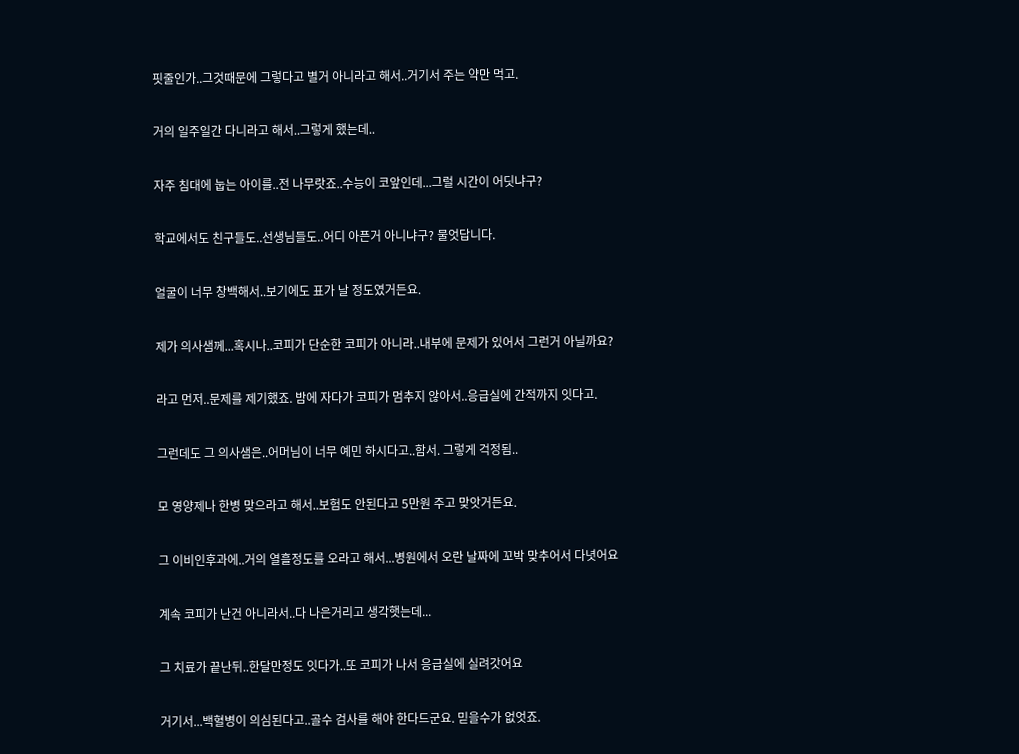핏줄인가..그것때문에 그렇다고 별거 아니라고 해서..거기서 주는 약만 먹고.

거의 일주일간 다니라고 해서..그렇게 했는데..

자주 침대에 눕는 아이를..전 나무랏죠..수능이 코앞인데...그럴 시간이 어딧냐구?

학교에서도 친구들도..선생님들도..어디 아픈거 아니냐구? 물엇답니다.

얼굴이 너무 창백해서..보기에도 표가 날 정도였거든요.

제가 의사샘께...혹시나..코피가 단순한 코피가 아니라..내부에 문제가 있어서 그런거 아닐까요?

라고 먼저..문제를 제기했죠. 밤에 자다가 코피가 멈추지 않아서..응급실에 간적까지 잇다고.

그런데도 그 의사샘은..어머님이 너무 예민 하시다고..함서. 그렇게 걱정됨..

모 영양제나 한병 맞으라고 해서..보험도 안된다고 5만원 주고 맞앗거든요.

그 이비인후과에..거의 열흘정도를 오라고 해서...병원에서 오란 날짜에 꼬박 맞추어서 다녓어요

계속 코피가 난건 아니라서..다 나은거리고 생각햇는데...

그 치료가 끝난뒤..한달만정도 잇다가..또 코피가 나서 응급실에 실려갓어요

거기서...백혈병이 의심된다고..골수 검사를 해야 한다드군요. 믿을수가 없엇죠.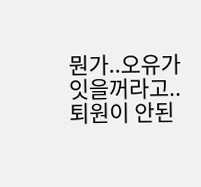뭔가..오유가 잇을꺼라고..퇴원이 안된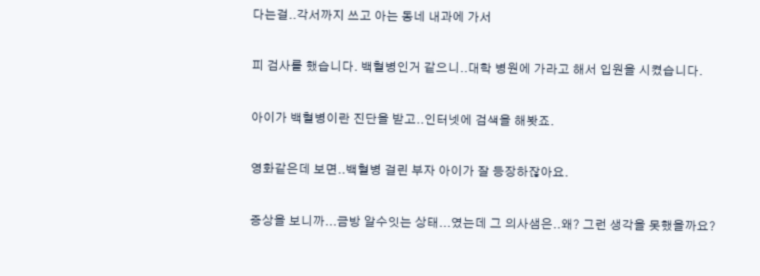다는걸..각서까지 쓰고 아는 동네 내과에 가서

피 검사를 했습니다. 백혈병인거 같으니..대학 병원에 가라고 해서 입원을 시켰습니다.

아이가 백혈병이란 진단을 받고..인터넷에 검색을 해봣죠.

영화같은데 보면..백혈병 걸린 부자 아이가 잘 등장하잖아요.

증상을 보니까...금방 알수잇는 상태...였는데 그 의사샘은..왜? 그런 생각을 못했을까요?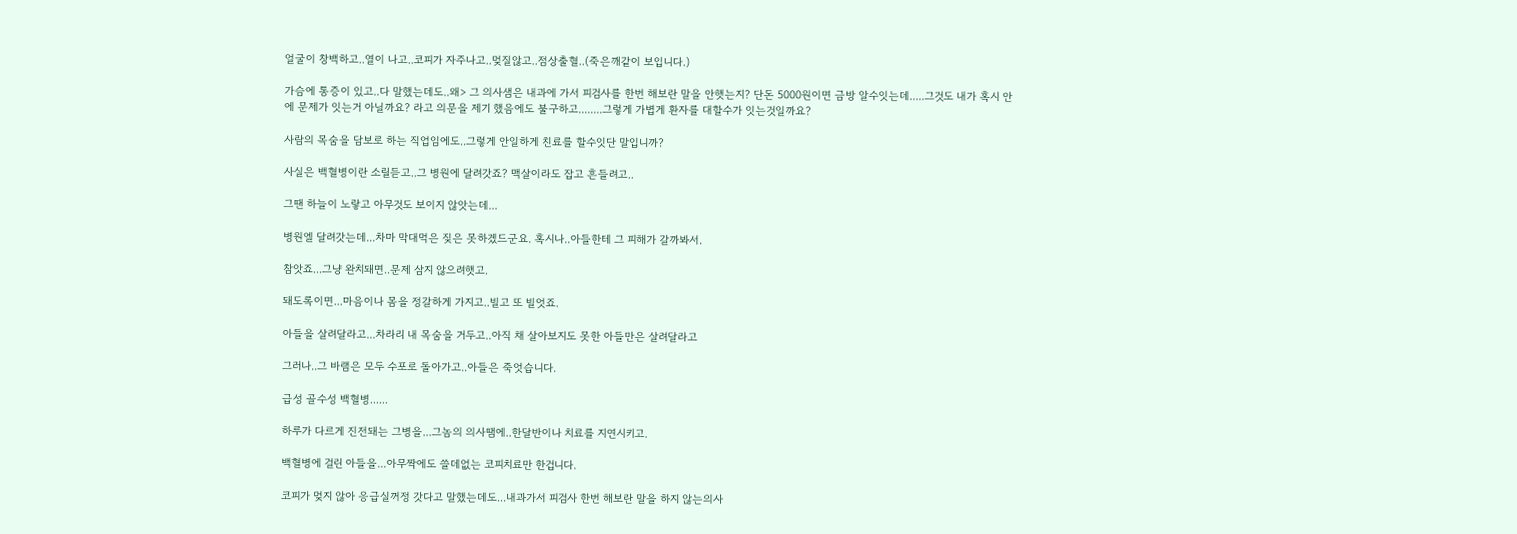얼굴이 창백하고..열이 나고..코피가 자주나고..멎질않고..점상출혈..(죽은깨같이 보입니다.)

가슴에 통증이 있고..다 말했는데도..왜> 그 의사샘은 내과에 가서 피검사를 한번 해보란 말을 안햇는지? 단돈 5000원이면 금방 알수잇는데.....그것도 내가 혹시 안에 문제가 잇는거 아닐까요? 라고 의문을 제기 했음에도 불구하고........그렇게 가볍게 환자를 대할수가 잇는것일까요?

사람의 목숨을 담보로 하는 직업임에도..그렇게 안일하게 친료를 할수잇단 말입니까?

사실은 백혈병이란 소릴듣고..그 병원에 달려갓죠? 맥살이라도 잡고 흔들려고..

그땐 하늘이 노랗고 아무것도 보이지 않앗는데...

병원엘 달려갓는데...차마 막대먹은 짖은 못하겠드군요. 혹시나..아들한테 그 피해가 갈까봐서.

참앗죠...그냥 완치돼면..문제 삼지 않으려햇고.

돼도록이면...마음이나 몸을 정갈하게 가지고..빌고 또 빌엇죠.

아들을 살려달라고...차라리 내 목숨을 거두고..아직 채 살아보지도 못한 아들만은 살려달라고

그러나..그 바램은 모두 수포로 돌아가고..아들은 죽엇습니다.

급성 골수성 백혈병......

하루가 다르게 진전돼는 그병을...그놈의 의사땜에..한달반이나 치료를 지연시키고.

백혈병에 걸린 아들을...아무짝에도 쓸데없는 코피치료만 한겁니다.

코피가 멎지 않아 응급실꺼정 갓다고 말했는데도...내과가서 피검사 한번 해보란 말을 하지 않는의사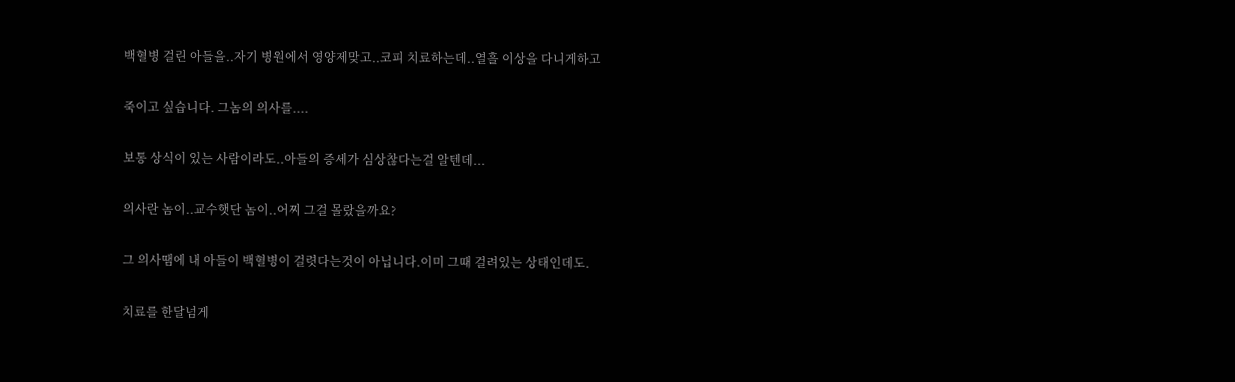백혈병 걸린 아들을..자기 병원에서 영양제맞고..코피 치료하는데..열흘 이상을 다니게하고

죽이고 싶습니다. 그놈의 의사를....

보통 상식이 있는 사람이라도..아들의 증세가 심상찮다는걸 알텐데...

의사란 놈이..교수햇단 놈이..어찌 그걸 몰랐을까요?

그 의사땜에 내 아들이 백혈병이 걸렷다는것이 아닙니다.이미 그때 걸려있는 상태인데도.

치료를 한달넘게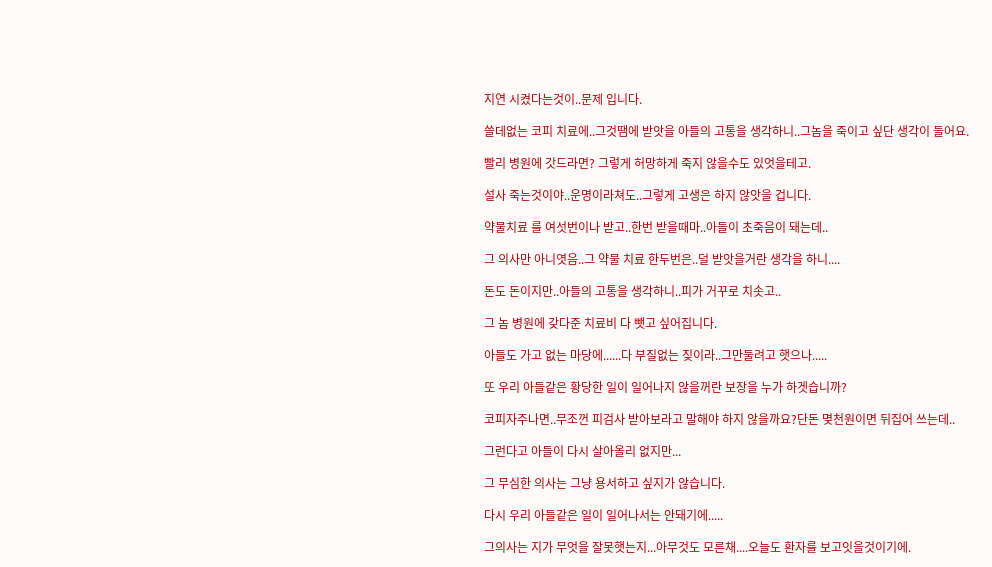지연 시켰다는것이..문제 입니다.

쓸데없는 코피 치료에..그것땜에 받앗을 아들의 고통을 생각하니..그놈을 죽이고 싶단 생각이 들어요.

빨리 병원에 갓드라면? 그렇게 허망하게 죽지 않을수도 있엇을테고.

설사 죽는것이야..운명이라쳐도..그렇게 고생은 하지 않앗을 겁니다.

약물치료 를 여섯번이나 받고..한번 받을때마..아들이 초죽음이 돼는데..

그 의사만 아니엿음..그 약물 치료 한두번은..덜 받앗을거란 생각을 하니....

돈도 돈이지만..아들의 고통을 생각하니..피가 거꾸로 치솟고..

그 놈 병원에 갖다준 치료비 다 뺏고 싶어집니다.

아들도 가고 없는 마당에......다 부질없는 짖이라..그만둘려고 햇으나.....

또 우리 아들같은 황당한 일이 일어나지 않을꺼란 보장을 누가 하겟습니까?

코피자주나면..무조껀 피검사 받아보라고 말해야 하지 않을까요?단돈 몆천원이면 뒤집어 쓰는데..

그런다고 아들이 다시 살아올리 없지만...

그 무심한 의사는 그냥 용서하고 싶지가 않습니다.

다시 우리 아들같은 일이 일어나서는 안돼기에.....

그의사는 지가 무엇을 잘못햇는지...아무것도 모른채....오늘도 환자를 보고잇을것이기에.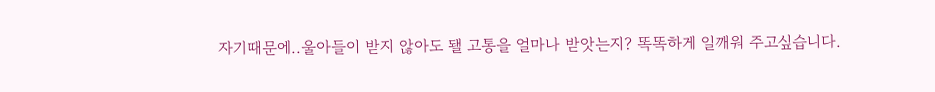자기때문에..울아들이 받지 않아도 됄 고통을 얼마나 받앗는지? 똑똑하게 일깨워 주고싶습니다.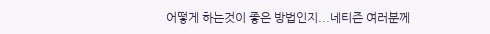어떻게 하는것이 좋은 방법인지...네티즌 여러분께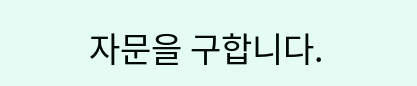자문을 구합니다.